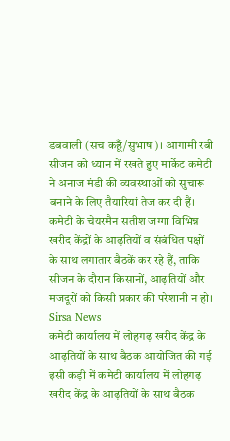डबवाली (सच कहूँ/सुभाष)। आगामी रबी सीजन को ध्यान में रखते हुए मार्केट कमेटी ने अनाज मंडी की व्यवस्थाओं को सुचारू बनाने के लिए तैयारियां तेज कर दी हैं। कमेटी के चेयरमैन सतीश जग्गा विभिन्न खरीद केंद्रों के आढ़तियों व संबंधित पक्षों के साथ लगातार बैठकें कर रहे हैं, ताकि सीजन के दौरान किसानों, आढ़तियों और मजदूरों को किसी प्रकार की परेशानी न हो। Sirsa News
कमेटी कार्यालय में लोहगढ़ खरीद केंद्र के आढ़तियों के साथ बैठक आयोजित की गई
इसी कड़ी में कमेटी कार्यालय में लोहगढ़ खरीद केंद्र के आढ़तियों के साथ बैठक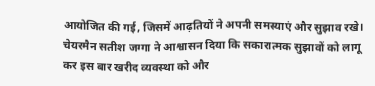आयोजित की गई, जिसमें आढ़तियों ने अपनी समस्याएं और सुझाव रखे। चेयरमैन सतीश जग्गा ने आश्वासन दिया कि सकारात्मक सुझावों को लागू कर इस बार खरीद व्यवस्था को और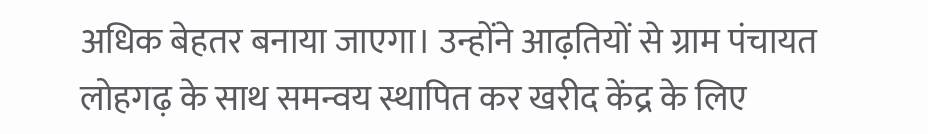अधिक बेहतर बनाया जाएगा। उन्होंने आढ़तियों से ग्राम पंचायत लोहगढ़ के साथ समन्वय स्थापित कर खरीद केंद्र के लिए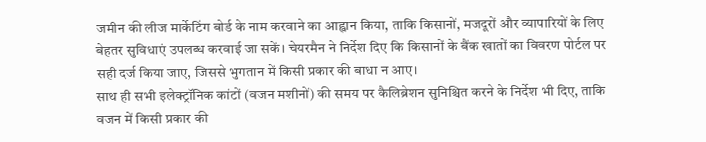जमीन की लीज मार्केटिंग बोर्ड के नाम करवाने का आह्वान किया, ताकि किसानों, मजदूरों और व्यापारियों के लिए बेहतर सुविधाएं उपलब्ध करवाई जा सकें। चेयरमैन ने निर्देश दिए कि किसानों के बैंक खातों का विवरण पोर्टल पर सही दर्ज किया जाए, जिससे भुगतान में किसी प्रकार की बाधा न आए।
साथ ही सभी इलेक्ट्रॉनिक कांटों (वजन मशीनों) की समय पर कैलिब्रेशन सुनिश्चित करने के निर्देश भी दिए, ताकि वजन में किसी प्रकार की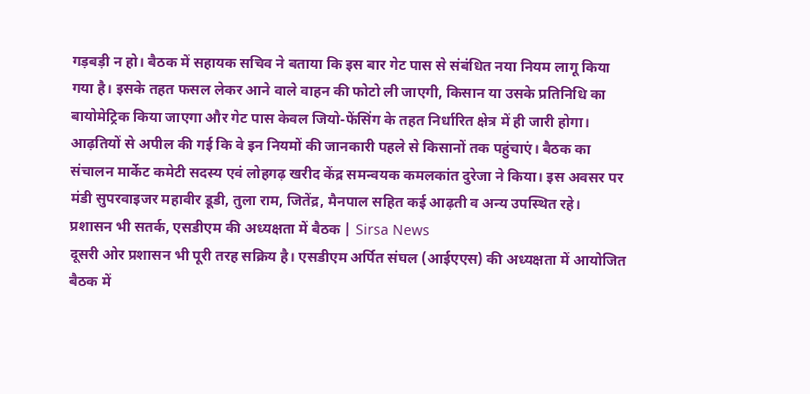गड़बड़ी न हो। बैठक में सहायक सचिव ने बताया कि इस बार गेट पास से संबंधित नया नियम लागू किया गया है। इसके तहत फसल लेकर आने वाले वाहन की फोटो ली जाएगी, किसान या उसके प्रतिनिधि का बायोमेट्रिक किया जाएगा और गेट पास केवल जियो-फेंसिंग के तहत निर्धारित क्षेत्र में ही जारी होगा। आढ़तियों से अपील की गई कि वे इन नियमों की जानकारी पहले से किसानों तक पहुंचाएं। बैठक का संचालन मार्केट कमेटी सदस्य एवं लोहगढ़ खरीद केंद्र समन्वयक कमलकांत दुरेजा ने किया। इस अवसर पर मंडी सुपरवाइजर महावीर डूडी, तुला राम, जितेंद्र, मैनपाल सहित कई आढ़ती व अन्य उपस्थित रहे।
प्रशासन भी सतर्क, एसडीएम की अध्यक्षता में बैठक | Sirsa News
दूसरी ओर प्रशासन भी पूरी तरह सक्रिय है। एसडीएम अर्पित संघल (आईएएस) की अध्यक्षता में आयोजित बैठक में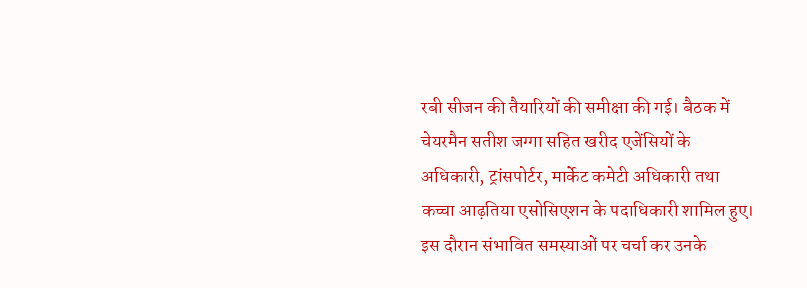रबी सीजन की तैयारियों की समीक्षा की गई। बैठक में चेयरमैन सतीश जग्गा सहित खरीद एजेंसियों के अधिकारी, ट्रांसपोर्टर, मार्केट कमेटी अधिकारी तथा कच्चा आढ़तिया एसोसिएशन के पदाधिकारी शामिल हुए। इस दौरान संभावित समस्याओं पर चर्चा कर उनके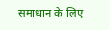समाधान के लिए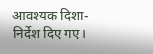आवश्यक दिशा-निर्देश दिए गए।